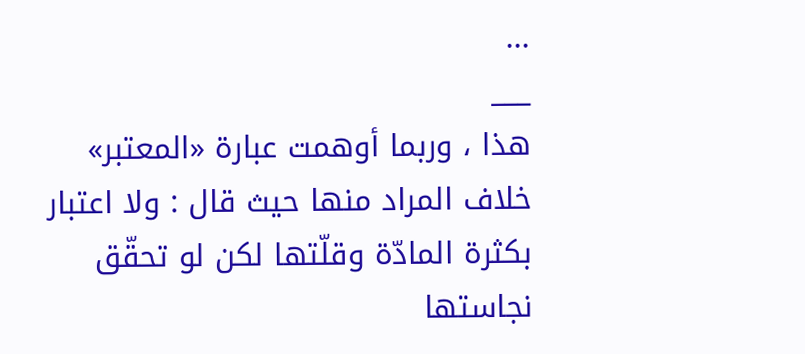...
___
هذا ، وربما أوهمت عبارة «المعتبر» خلاف المراد منها حيث قال : ولا اعتبار بكثرة المادّة وقلّتها لكن لو تحقّق نجاستها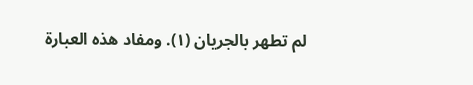لم تطهر بالجريان (١). ومفاد هذه العبارة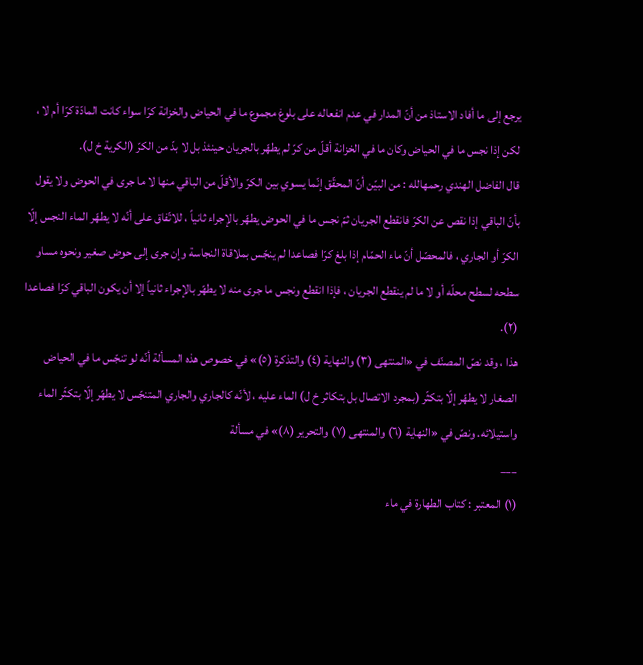يرجع إلى ما أفاد الاستاذ من أنّ المدار في عدم انفعاله على بلوغ مجموع ما في الحياض والخزانة كرّا سواء كانت المادّة كرّا أم لا ، لكن إذا نجس ما في الحياض وكان ما في الخزانة أقلّ من كرّ لم يطهّر بالجريان حينئذ بل لا بدّ من الكرّ (الكرية خ ل).
قال الفاضل الهندي رحمهالله : من البيّن أنّ المحقّق إنّما يسوي بين الكرّ والأقلّ من الباقي منها لا ما جرى في الحوض ولا يقول بأنّ الباقي إذا نقص عن الكرّ فانقطع الجريان ثمّ نجس ما في الحوض يطهّر بالإجراء ثانياً ، للاتّفاق على أنّه لا يطهّر الماء النجس إلّا الكرّ أو الجاري ، فالمحصّل أنّ ماء الحمّام إذا بلغ كرّا فصاعدا لم ينجّس بملاقاة النجاسة وإن جرى إلى حوض صغير ونحوه مساو سطحه لسطح محلّه أو لا ما لم ينقطع الجريان ، فإذا انقطع ونجس ما جرى منه لا يطهّر بالإجراء ثانياً إلا أن يكون الباقي كرّا فصاعدا (٢).
هذا ، وقد نصّ المصنّف في «المنتهى (٣) والنهاية (٤) والتذكرة (٥)» في خصوص هذه المسألة أنّه لو تنجّس ما في الحياض الصغار لا يطهّر إلّا بتكثّر (بمجرد الاتصال بل بتكاثر خ ل) الماء عليه ، لأنّه كالجاري والجاري المتنجّس لا يطهّر إلّا بتكثّر الماء واستيلائه. ونصّ في «النهاية (٦) والمنتهى (٧) والتحرير (٨)» في مسألة
___
(١) المعتبر : كتاب الطهارة في ماء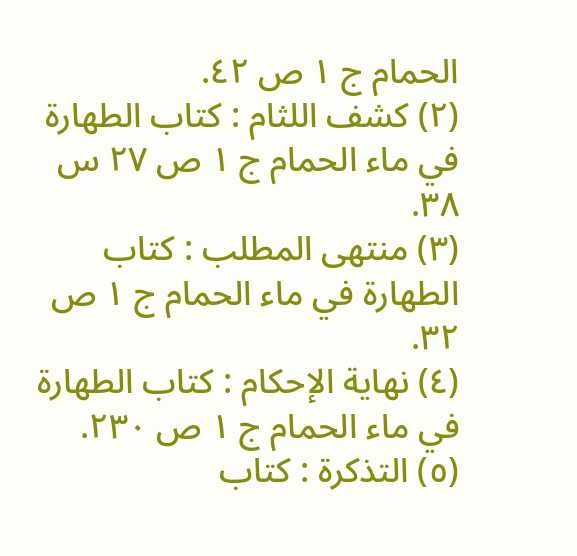الحمام ج ١ ص ٤٢.
(٢) كشف اللثام : كتاب الطهارة في ماء الحمام ج ١ ص ٢٧ س ٣٨.
(٣) منتهى المطلب : كتاب الطهارة في ماء الحمام ج ١ ص ٣٢.
(٤) نهاية الإحكام : كتاب الطهارة في ماء الحمام ج ١ ص ٢٣٠.
(٥) التذكرة : كتاب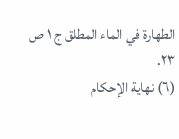الطهارة في الماء المطلق ج ١ ص ٢٣.
(٦) نهاية الإحكام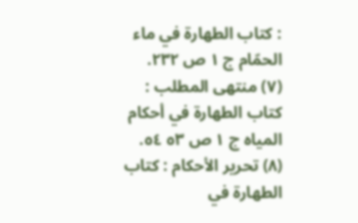: كتاب الطهارة في ماء الحمّام ج ١ ص ٢٣٢.
(٧) منتهى المطلب : كتاب الطهارة في أحكام المياه ج ١ ص ٥٣ ٥٤.
(٨) تحرير الأحكام : كتاب الطهارة في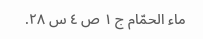ماء الحمّام ج ١ ص ٤ س ٢٨.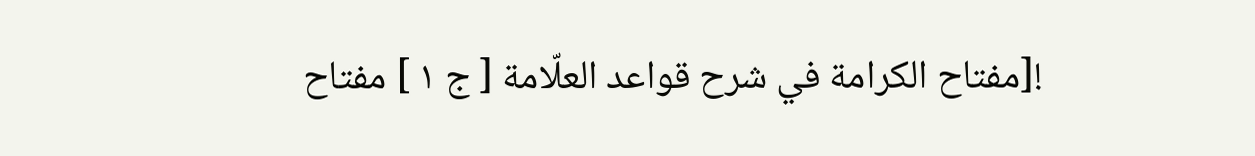![مفتاح الكرامة في شرح قواعد العلّامة [ ج ١ ] مفتاح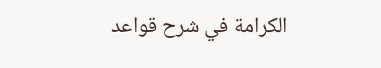الكرامة في شرح قواعد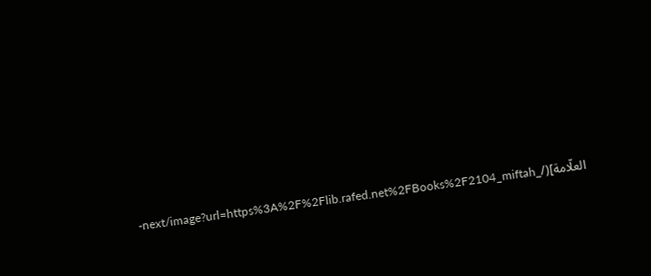العلّامة](/_next/image?url=https%3A%2F%2Flib.rafed.net%2FBooks%2F2104_miftah-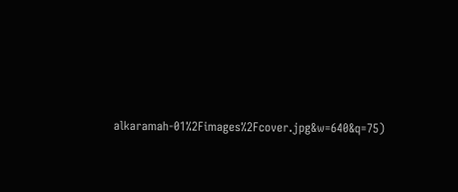alkaramah-01%2Fimages%2Fcover.jpg&w=640&q=75)